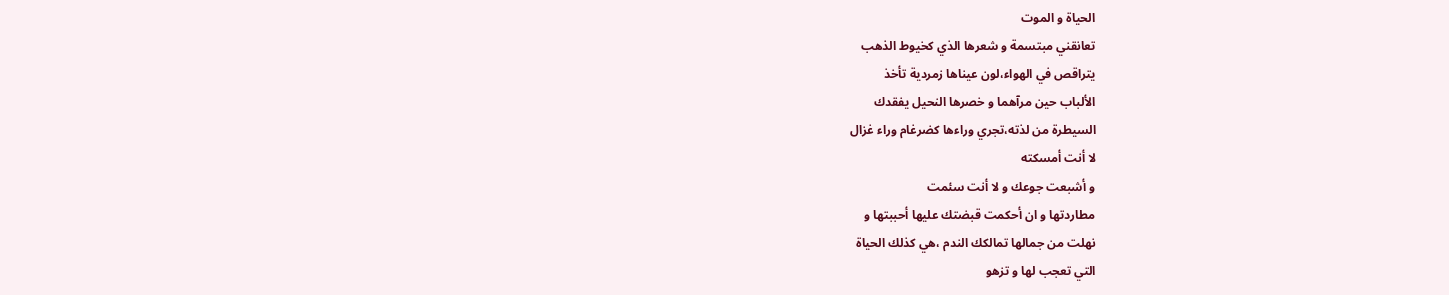الحياة و الموت
تعانقني مبتسمة و شعرها الذي كخيوط الذهب
يتراقص في الهواء،لون عيناها زمردية تأخذ
الألباب حين مرآهما و خصرها النحيل يفقدك
السيطرة من لذته،تجري وراءها كضرغام وراء غزال
لا أنت أمسكته
و أشبعت جوعك و لا أنت سئمت
مطاردتها و ان أحكمت قبضتك عليها أحببتها و
نهلت من جمالها تمالكك الندم ،هي كذلك الحياة
التي تعجب لها و تزهو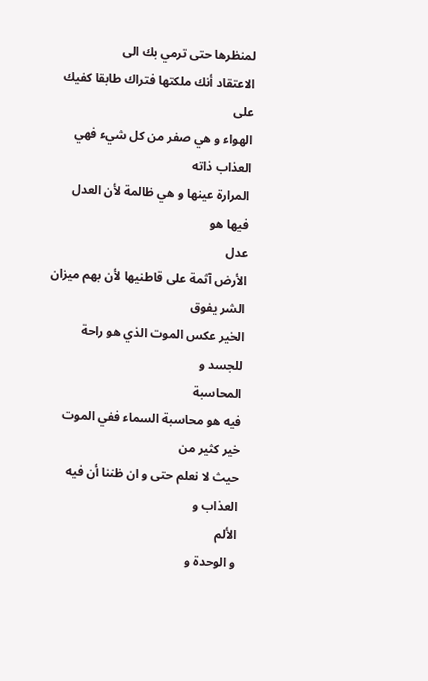لمنظرها حتى ترمي بك الى
الاعتقاد أنك ملكتها فتراك طابقا كفيك على
الهواء و هي صفر من كل شيء فهي العذاب ذاته
المرارة عينها و هي ظالمة لأن العدل فيها هو
عدل
الأرض آثمة على قاطنيها لأن بهم ميزان الشر يفوق
الخير عكس الموت الذي هو راحة للجسد و
المحاسبة
فيه هو محاسبة السماء ففي الموت خير كثير من
حيث لا نعلم حتى و ان ظننا أن فيه العذاب و
الألم
و الوحدة و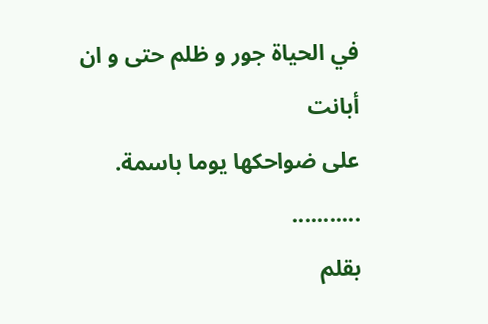في الحياة جور و ظلم حتى و ان
أبانت
على ضواحكها يوما باسمة.
...........
بقلم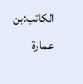الكاتب:بن عمارة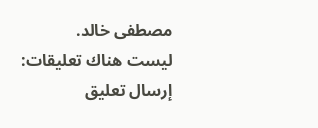مصطفى خالد.
ليست هناك تعليقات:
إرسال تعليق